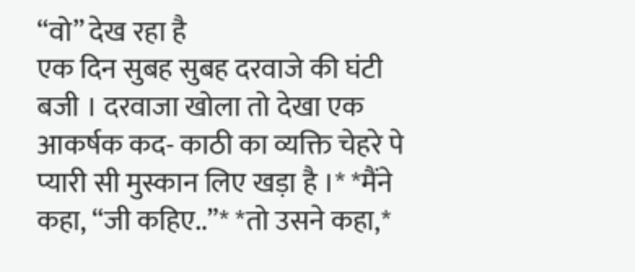“वो” देख रहा है
एक दिन सुबह सुबह दरवाजे की घंटी बजी । दरवाजा खोला तो देखा एक आकर्षक कद- काठी का व्यक्ति चेहरे पे प्यारी सी मुस्कान लिए खड़ा है ।* *मैंने कहा, “जी कहिए..”* *तो उसने कहा,*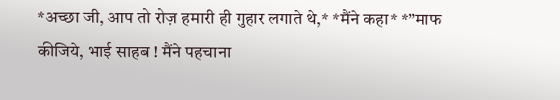*अच्छा जी, आप तो रोज़ हमारी ही गुहार लगाते थे,* *मैंने कहा* *”माफ कीजिये, भाई साहब ! मैंने पहचाना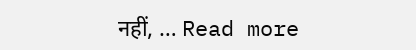नहीं, … Read more